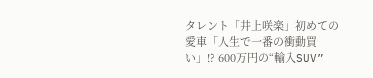タレント「井上咲楽」初めての愛車「人生で一番の衝動買い」!? 600万円の“輸入SUV”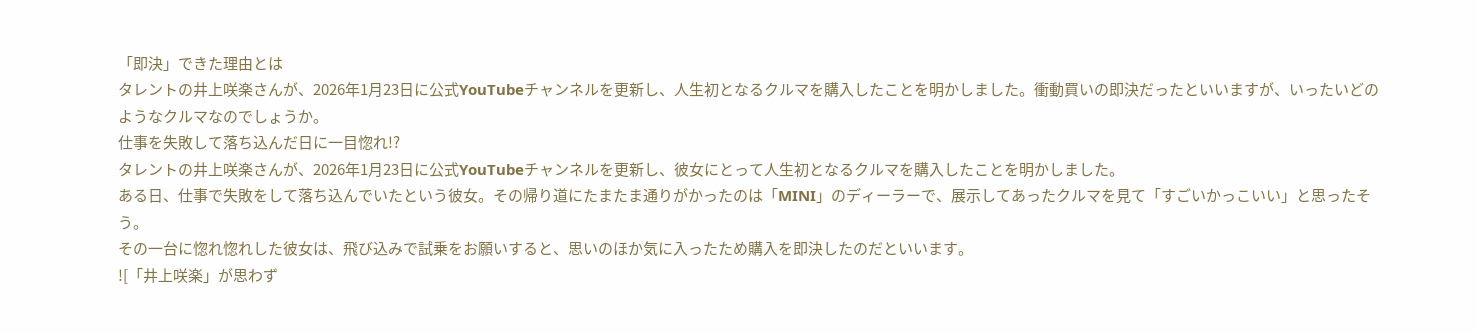「即決」できた理由とは
タレントの井上咲楽さんが、2026年1月23日に公式YouTubeチャンネルを更新し、人生初となるクルマを購入したことを明かしました。衝動買いの即決だったといいますが、いったいどのようなクルマなのでしょうか。
仕事を失敗して落ち込んだ日に一目惚れ!?
タレントの井上咲楽さんが、2026年1月23日に公式YouTubeチャンネルを更新し、彼女にとって人生初となるクルマを購入したことを明かしました。
ある日、仕事で失敗をして落ち込んでいたという彼女。その帰り道にたまたま通りがかったのは「MINI」のディーラーで、展示してあったクルマを見て「すごいかっこいい」と思ったそう。
その一台に惚れ惚れした彼女は、飛び込みで試乗をお願いすると、思いのほか気に入ったため購入を即決したのだといいます。
![「井上咲楽」が思わず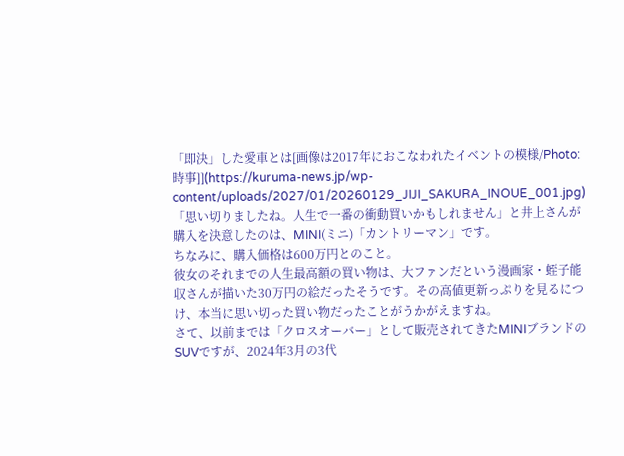「即決」した愛車とは[画像は2017年におこなわれたイベントの模様/Photo:時事]](https://kuruma-news.jp/wp-content/uploads/2027/01/20260129_JIJI_SAKURA_INOUE_001.jpg)
「思い切りましたね。人生で一番の衝動買いかもしれません」と井上さんが購入を決意したのは、MINI(ミニ)「カントリーマン」です。
ちなみに、購入価格は600万円とのこと。
彼女のそれまでの人生最高額の買い物は、大ファンだという漫画家・蛭子能収さんが描いた30万円の絵だったそうです。その高値更新っぷりを見るにつけ、本当に思い切った買い物だったことがうかがえますね。
さて、以前までは「クロスオーバー」として販売されてきたMINIブランドのSUVですが、2024年3月の3代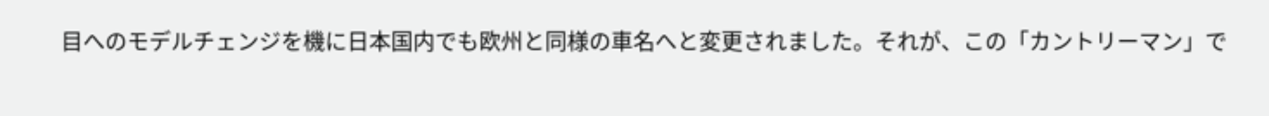目へのモデルチェンジを機に日本国内でも欧州と同様の車名へと変更されました。それが、この「カントリーマン」で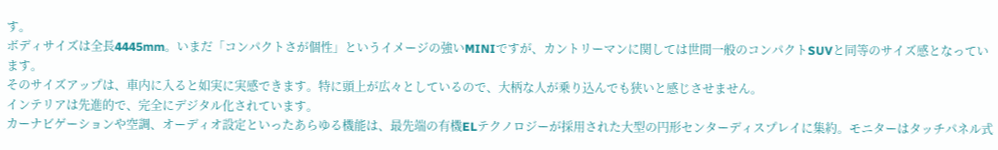す。
ボディサイズは全長4445mm。いまだ「コンパクトさが個性」というイメージの強いMINIですが、カントリーマンに関しては世間一般のコンパクトSUVと同等のサイズ感となっています。
そのサイズアップは、車内に入ると如実に実感できます。特に頭上が広々としているので、大柄な人が乗り込んでも狭いと感じさせません。
インテリアは先進的で、完全にデジタル化されています。
カーナビゲーションや空調、オーディオ設定といったあらゆる機能は、最先端の有機ELテクノロジーが採用された大型の円形センターディスプレイに集約。モニターはタッチパネル式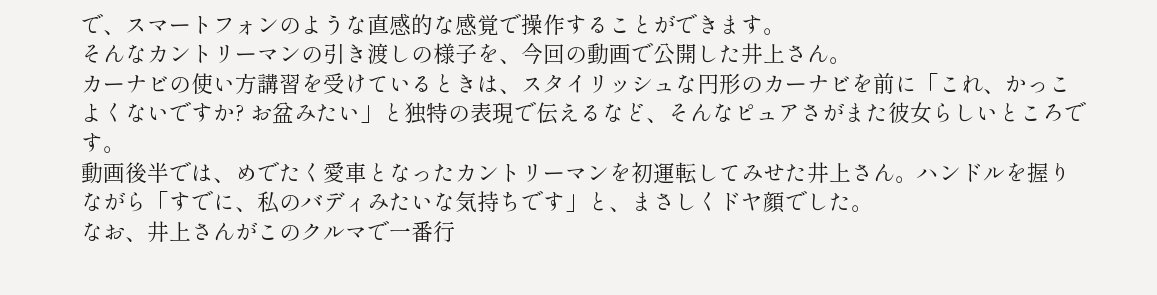で、スマートフォンのような直感的な感覚で操作することができます。
そんなカントリーマンの引き渡しの様子を、今回の動画で公開した井上さん。
カーナビの使い方講習を受けているときは、スタイリッシュな円形のカーナビを前に「これ、かっこよくないですか? お盆みたい」と独特の表現で伝えるなど、そんなピュアさがまた彼女らしいところです。
動画後半では、めでたく愛車となったカントリーマンを初運転してみせた井上さん。ハンドルを握りながら「すでに、私のバディみたいな気持ちです」と、まさしくドヤ顔でした。
なお、井上さんがこのクルマで一番行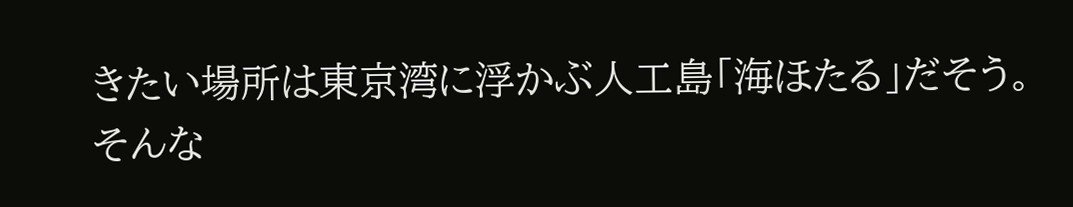きたい場所は東京湾に浮かぶ人工島「海ほたる」だそう。
そんな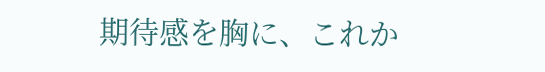期待感を胸に、これか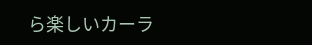ら楽しいカーラ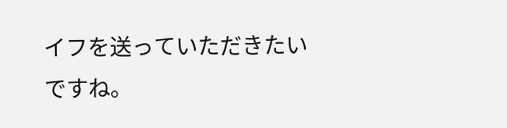イフを送っていただきたいですね。